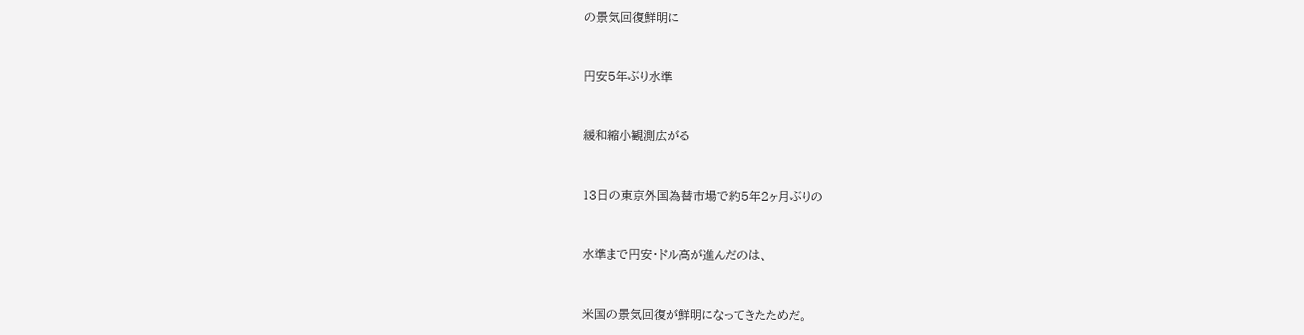の景気回復鮮明に


円安5年ぶり水準


緩和縮小観測広がる


13日の東京外国為替市場で約5年2ヶ月ぶりの


水準まで円安・ドル高が進んだのは、


米国の景気回復が鮮明になってきたためだ。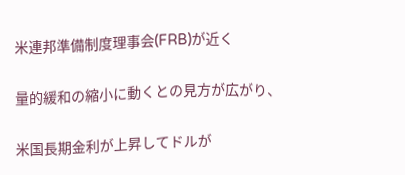米連邦準備制度理事会(FRB)が近く


量的緩和の縮小に動くとの見方が広がり、


米国長期金利が上昇してドルが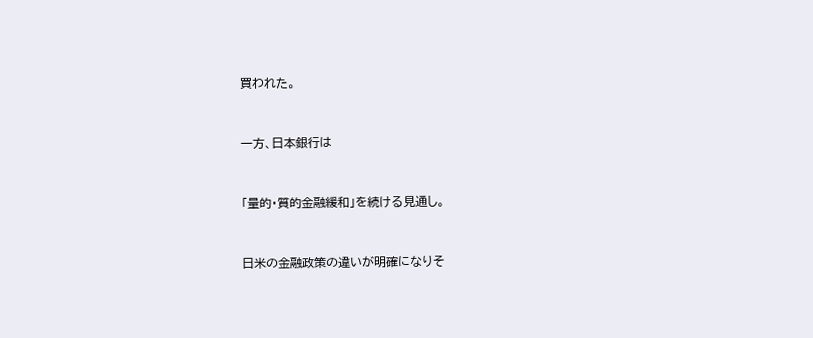買われた。


一方、日本銀行は


「量的・質的金融緩和」を続ける見通し。


日米の金融政策の違いが明確になりそ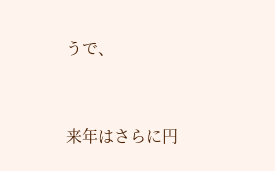うで、


来年はさらに円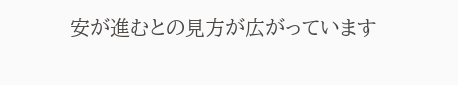安が進むとの見方が広がっています